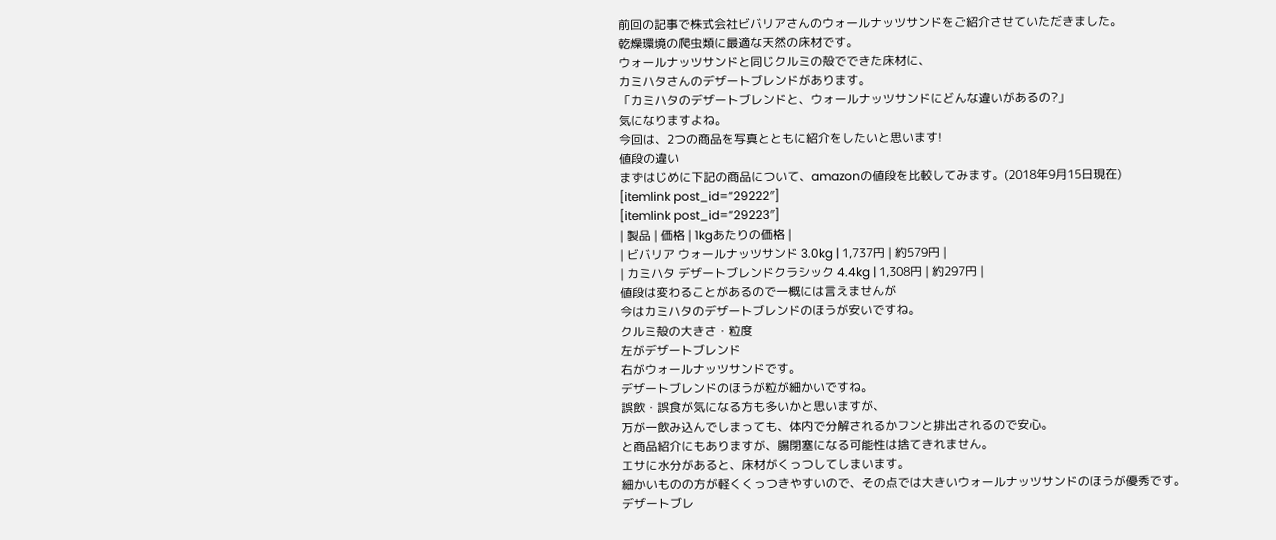前回の記事で株式会社ビバリアさんのウォールナッツサンドをご紹介させていただきました。
乾燥環境の爬虫類に最適な天然の床材です。
ウォールナッツサンドと同じクルミの殻でできた床材に、
カミハタさんのデザートブレンドがあります。
「カミハタのデザートブレンドと、ウォールナッツサンドにどんな違いがあるの?」
気になりますよね。
今回は、2つの商品を写真とともに紹介をしたいと思います!
値段の違い
まずはじめに下記の商品について、amazonの値段を比較してみます。(2018年9月15日現在)
[itemlink post_id=”29222″]
[itemlink post_id=”29223″]
| 製品 | 価格 | 1kgあたりの価格 |
| ビバリア ウォールナッツサンド 3.0kg | 1,737円 | 約579円 |
| カミハタ デザートブレンドクラシック 4.4kg | 1,308円 | 約297円 |
値段は変わることがあるので一概には言えませんが
今はカミハタのデザートブレンドのほうが安いですね。
クルミ殻の大きさ・粒度
左がデザートブレンド
右がウォールナッツサンドです。
デザートブレンドのほうが粒が細かいですね。
誤飲・誤食が気になる方も多いかと思いますが、
万が一飲み込んでしまっても、体内で分解されるかフンと排出されるので安心。
と商品紹介にもありますが、腸閉塞になる可能性は捨てきれません。
エサに水分があると、床材がくっつしてしまいます。
細かいものの方が軽くくっつきやすいので、その点では大きいウォールナッツサンドのほうが優秀です。
デザートブレ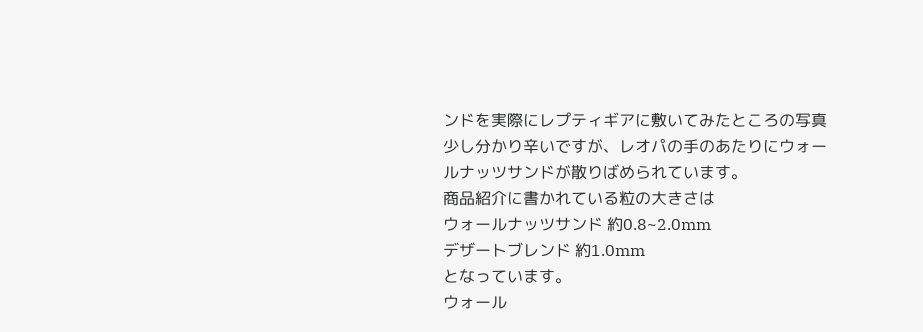ンドを実際にレプティギアに敷いてみたところの写真
少し分かり辛いですが、レオパの手のあたりにウォールナッツサンドが散りばめられています。
商品紹介に書かれている粒の大きさは
ウォールナッツサンド 約0.8~2.0mm
デザートブレンド 約1.0mm
となっています。
ウォール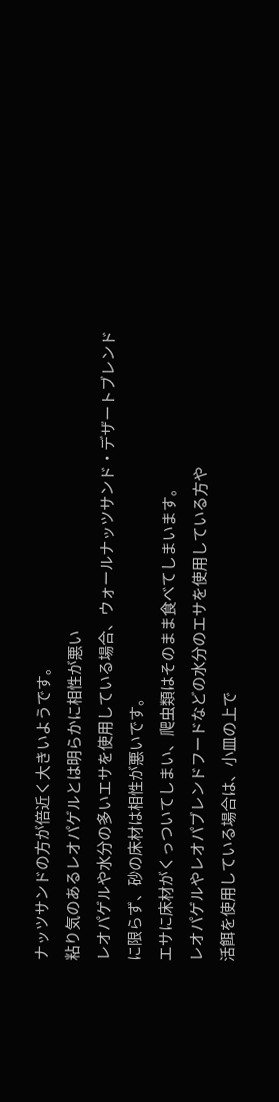ナッツサンドの方が倍近く大きいようです。
粘り気のあるレオパゲルとは明らかに相性が悪い
レオパゲルや水分の多いエサを使用している場合、ウォールナッツサンド・デザートブレンドに限らず、砂の床材は相性が悪いです。
エサに床材がくっついてしまい、爬虫類はそのまま食べてしまいます。
レオパゲルやレオパブレンドフードなどの水分のエサを使用している方や
活餌を使用している場合は、小皿の上で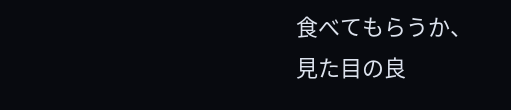食べてもらうか、
見た目の良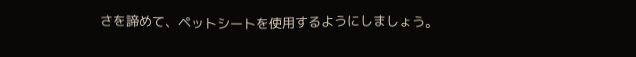さを諦めて、ペットシートを使用するようにしましょう。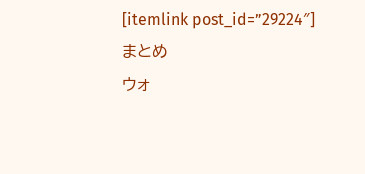[itemlink post_id=”29224″]
まとめ
ウォ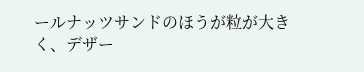ールナッツサンドのほうが粒が大きく、デザー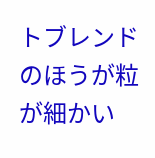トブレンドのほうが粒が細かい